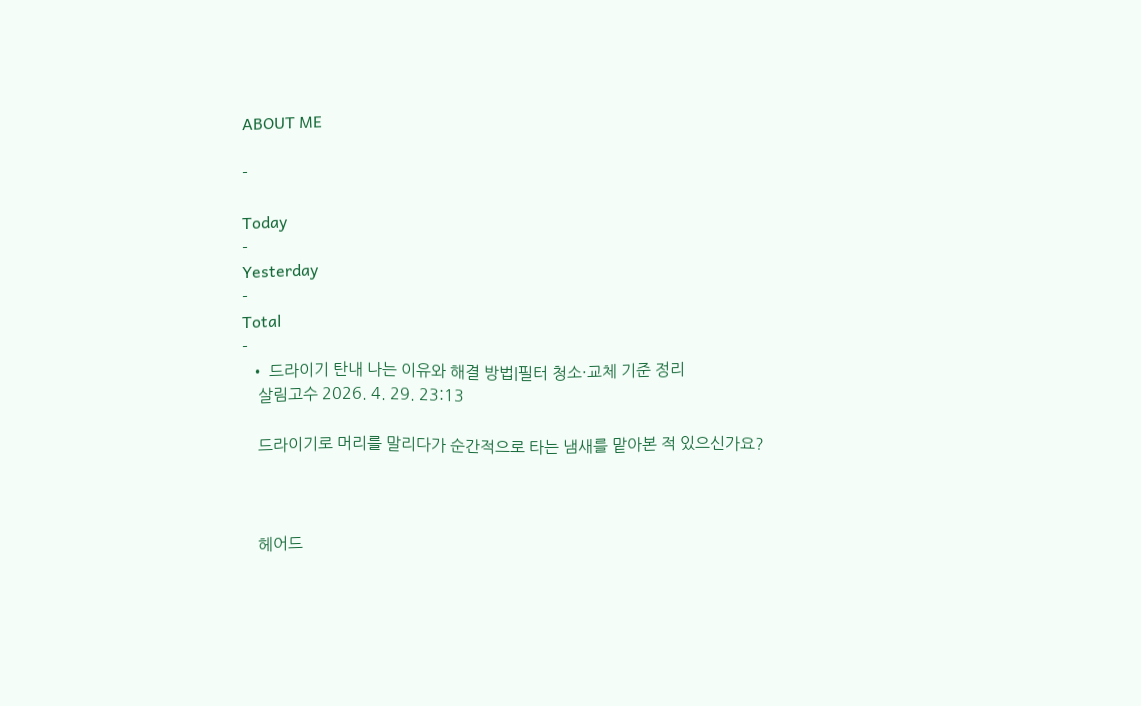ABOUT ME

-

Today
-
Yesterday
-
Total
-
  • 드라이기 탄내 나는 이유와 해결 방법|필터 청소·교체 기준 정리
    살림고수 2026. 4. 29. 23:13

    드라이기로 머리를 말리다가 순간적으로 타는 냄새를 맡아본 적 있으신가요?



    헤어드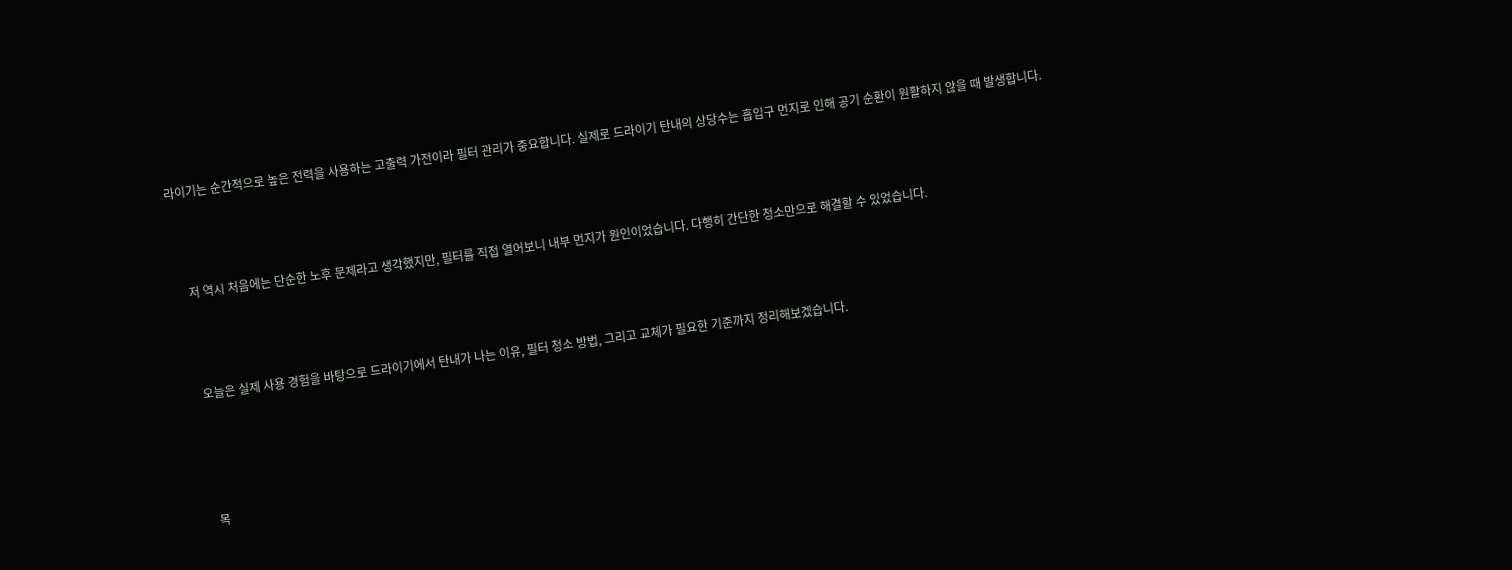라이기는 순간적으로 높은 전력을 사용하는 고출력 가전이라 필터 관리가 중요합니다. 실제로 드라이기 탄내의 상당수는 흡입구 먼지로 인해 공기 순환이 원활하지 않을 때 발생합니다.



    저 역시 처음에는 단순한 노후 문제라고 생각했지만, 필터를 직접 열어보니 내부 먼지가 원인이었습니다. 다행히 간단한 청소만으로 해결할 수 있었습니다.



    오늘은 실제 사용 경험을 바탕으로 드라이기에서 탄내가 나는 이유, 필터 청소 방법, 그리고 교체가 필요한 기준까지 정리해보겠습니다.




    목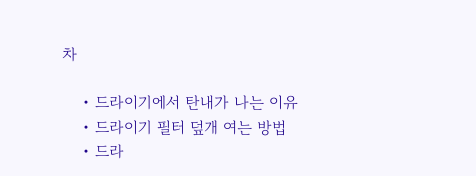차

    • 드라이기에서 탄내가 나는 이유
    • 드라이기 필터 덮개 여는 방법
    • 드라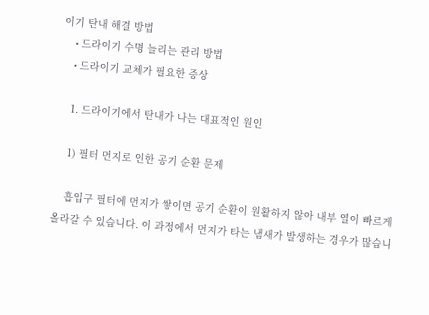이기 탄내 해결 방법
    • 드라이기 수명 늘리는 관리 방법
    • 드라이기 교체가 필요한 증상

    1. 드라이기에서 탄내가 나는 대표적인 원인

    1) 필터 먼지로 인한 공기 순환 문제

    흡입구 필터에 먼지가 쌓이면 공기 순환이 원활하지 않아 내부 열이 빠르게 올라갈 수 있습니다. 이 과정에서 먼지가 타는 냄새가 발생하는 경우가 많습니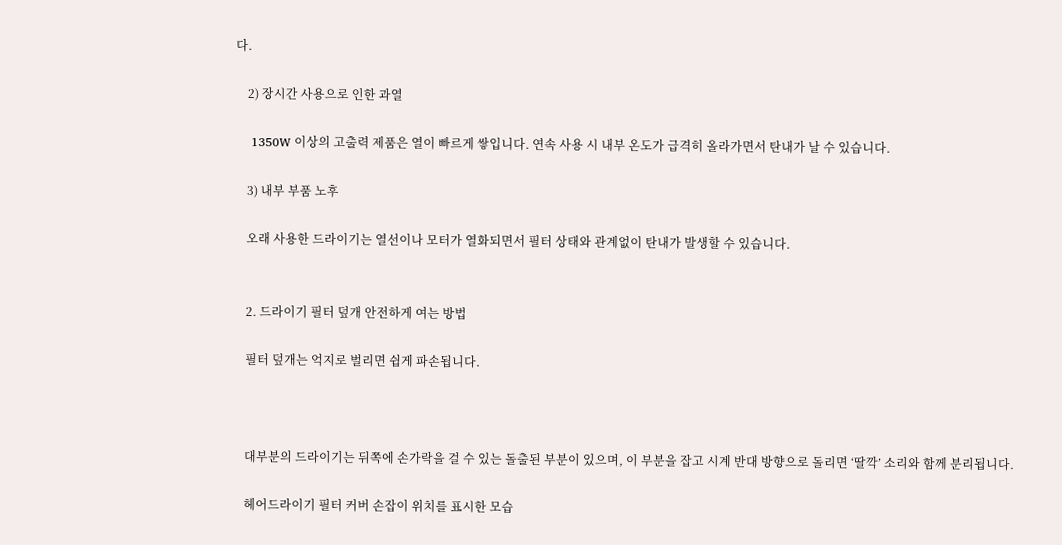다.

    2) 장시간 사용으로 인한 과열

    1350W 이상의 고출력 제품은 열이 빠르게 쌓입니다. 연속 사용 시 내부 온도가 급격히 올라가면서 탄내가 날 수 있습니다.

    3) 내부 부품 노후

    오래 사용한 드라이기는 열선이나 모터가 열화되면서 필터 상태와 관계없이 탄내가 발생할 수 있습니다.


    2. 드라이기 필터 덮개 안전하게 여는 방법

    필터 덮개는 억지로 벌리면 쉽게 파손됩니다.



    대부분의 드라이기는 뒤쪽에 손가락을 걸 수 있는 돌출된 부분이 있으며, 이 부분을 잡고 시계 반대 방향으로 돌리면 ‘딸깍’ 소리와 함께 분리됩니다.

    헤어드라이기 필터 커버 손잡이 위치를 표시한 모습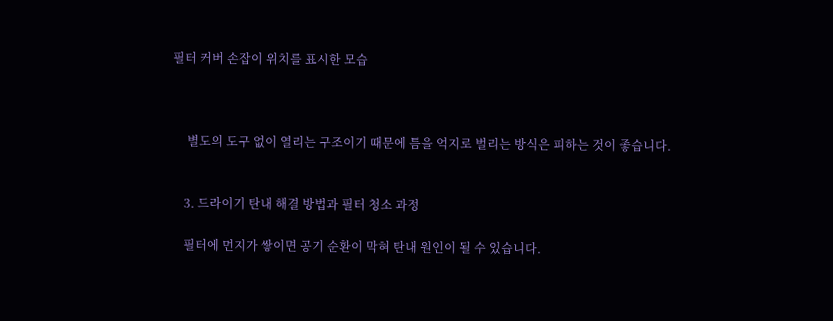필터 커버 손잡이 위치를 표시한 모습



     별도의 도구 없이 열리는 구조이기 때문에 틈을 억지로 벌리는 방식은 피하는 것이 좋습니다.


    3. 드라이기 탄내 해결 방법과 필터 청소 과정

    필터에 먼지가 쌓이면 공기 순환이 막혀 탄내 원인이 될 수 있습니다.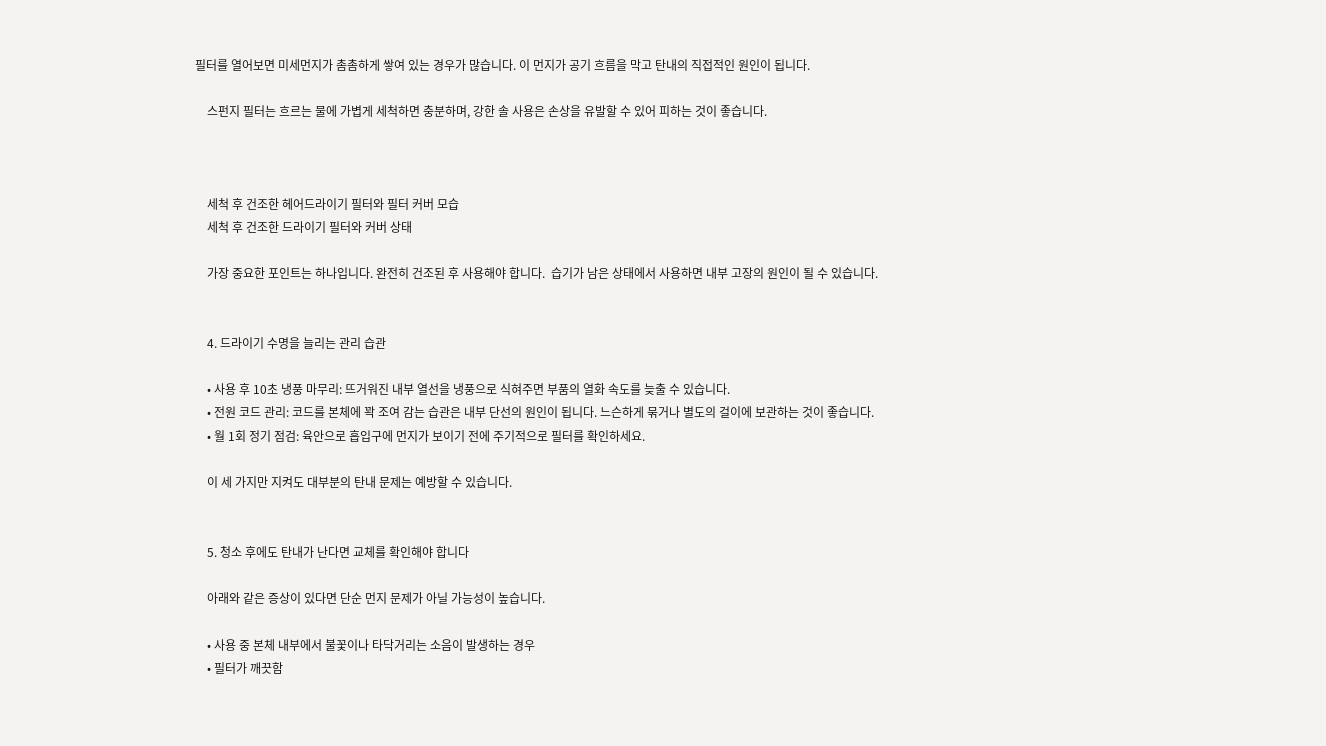필터를 열어보면 미세먼지가 촘촘하게 쌓여 있는 경우가 많습니다. 이 먼지가 공기 흐름을 막고 탄내의 직접적인 원인이 됩니다.

    스펀지 필터는 흐르는 물에 가볍게 세척하면 충분하며, 강한 솔 사용은 손상을 유발할 수 있어 피하는 것이 좋습니다.



    세척 후 건조한 헤어드라이기 필터와 필터 커버 모습
    세척 후 건조한 드라이기 필터와 커버 상태

    가장 중요한 포인트는 하나입니다. 완전히 건조된 후 사용해야 합니다.  습기가 남은 상태에서 사용하면 내부 고장의 원인이 될 수 있습니다.


    4. 드라이기 수명을 늘리는 관리 습관

    • 사용 후 10초 냉풍 마무리: 뜨거워진 내부 열선을 냉풍으로 식혀주면 부품의 열화 속도를 늦출 수 있습니다.
    • 전원 코드 관리: 코드를 본체에 꽉 조여 감는 습관은 내부 단선의 원인이 됩니다. 느슨하게 묶거나 별도의 걸이에 보관하는 것이 좋습니다.
    • 월 1회 정기 점검: 육안으로 흡입구에 먼지가 보이기 전에 주기적으로 필터를 확인하세요.

    이 세 가지만 지켜도 대부분의 탄내 문제는 예방할 수 있습니다.


    5. 청소 후에도 탄내가 난다면 교체를 확인해야 합니다

    아래와 같은 증상이 있다면 단순 먼지 문제가 아닐 가능성이 높습니다.

    • 사용 중 본체 내부에서 불꽃이나 타닥거리는 소음이 발생하는 경우
    • 필터가 깨끗함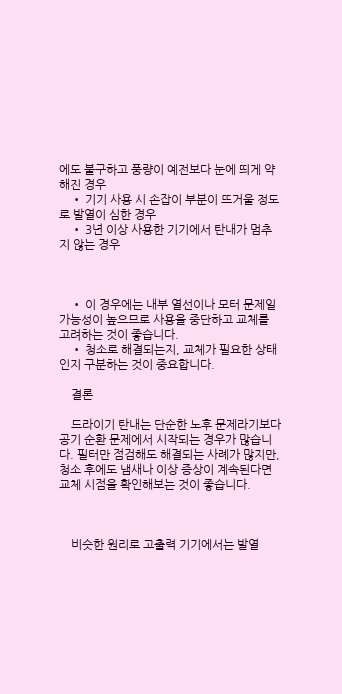에도 불구하고 풍량이 예전보다 눈에 띄게 약해진 경우
    • 기기 사용 시 손잡이 부분이 뜨거울 정도로 발열이 심한 경우
    • 3년 이상 사용한 기기에서 탄내가 멈추지 않는 경우



    • 이 경우에는 내부 열선이나 모터 문제일 가능성이 높으므로 사용을 중단하고 교체를 고려하는 것이 좋습니다.
    • 청소로 해결되는지, 교체가 필요한 상태인지 구분하는 것이 중요합니다.

    결론

    드라이기 탄내는 단순한 노후 문제라기보다 공기 순환 문제에서 시작되는 경우가 많습니다. 필터만 점검해도 해결되는 사례가 많지만, 청소 후에도 냄새나 이상 증상이 계속된다면 교체 시점을 확인해보는 것이 좋습니다.



    비슷한 원리로 고출력 기기에서는 발열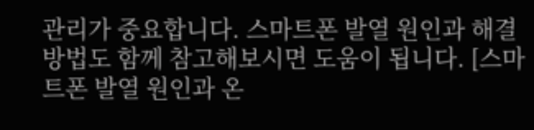관리가 중요합니다. 스마트폰 발열 원인과 해결 방법도 함께 참고해보시면 도움이 됩니다. [스마트폰 발열 원인과 온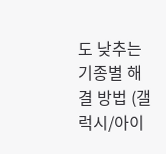도 낮추는 기종별 해결 방법 (갤럭시/아이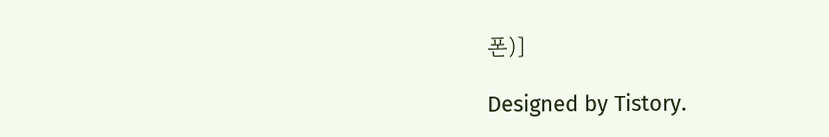폰)]

Designed by Tistory.